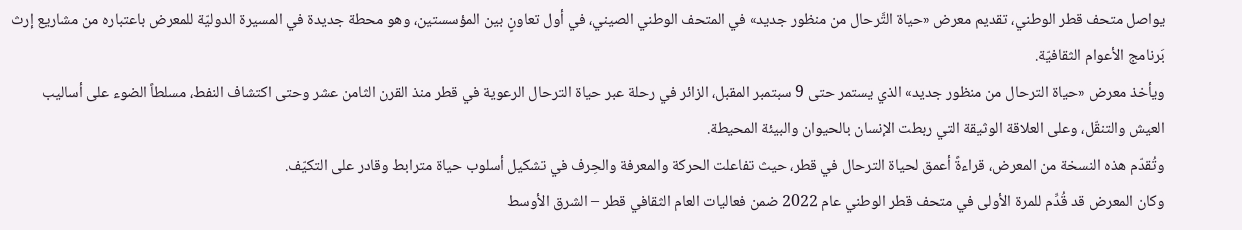يواصل متحف قطر الوطني، تقديم معرض «حياة التَّرحال من منظور جديد» في المتحف الوطني الصيني، في أول تعاونٍ بين المؤسستين، وهو محطة جديدة في المسيرة الدوليّة للمعرض باعتباره من مشاريع إرث بَرنامج الأعوام الثقافيّة.
ويأخذ معرض «حياة الترحال من منظور جديد» الذي يستمر حتى 9 سبتمبر المقبل، الزائر في رحلة عبر حياة الترحال الرعوية في قطر منذ القرن الثامن عشر وحتى اكتشاف النفط، مسلطاً الضوء على أساليب العيش والتنقّل، وعلى العلاقة الوثيقة التي ربطت الإنسان بالحيوان والبيئة المحيطة.
وتُقدّم هذه النسخة من المعرض، قراءةً أعمق لحياة الترحال في قطر، حيث تفاعلت الحركة والمعرفة والحِرف في تشكيل أسلوب حياة مترابط وقادر على التكيّف.
وكان المعرض قد قُدِّم للمرة الأولى في متحف قطر الوطني عام 2022 ضمن فعاليات العام الثقافي قطر – الشرق الأوسط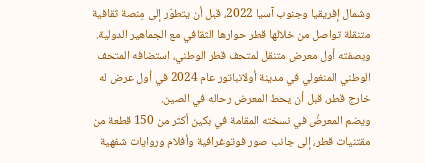وشمال إفريقيا وجنوب آسيا 2022، قبل أن يتطوّر إلى مِنصة ثقافية متنقلة تواصل من خلالها قطر حوارها الثقافي مع الجماهير الدولية.
وبصفته أول معرض متنقل لمتحف قطر الوطني، استضافه المتحف الوطني المنغولي في مدينة أولانباتور عام 2024 في أول عرض له خارج قطر، قبل أن يحط المعرض رحاله في الصين.
ويضم المعرضُ في نسخته المقامة في بكين أكثر من 150 قطعة من مقتنيات قطر، إلى جانب صور فوتوغرافية وأفلام وروايات شفهية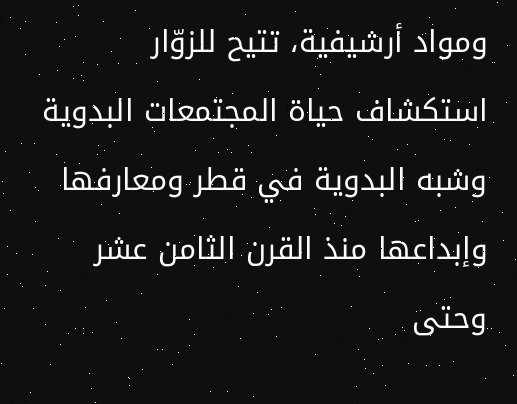ومواد أرشيفية، تتيح للزوّار استكشاف حياة المجتمعات البدوية وشبه البدوية في قطر ومعارفها وإبداعها منذ القرن الثامن عشر وحتى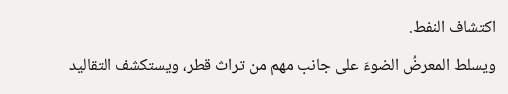اكتشاف النفط.
ويسلط المعرضُ الضوءَ على جانب مهم من تراث قطر، ويستكشف التقاليد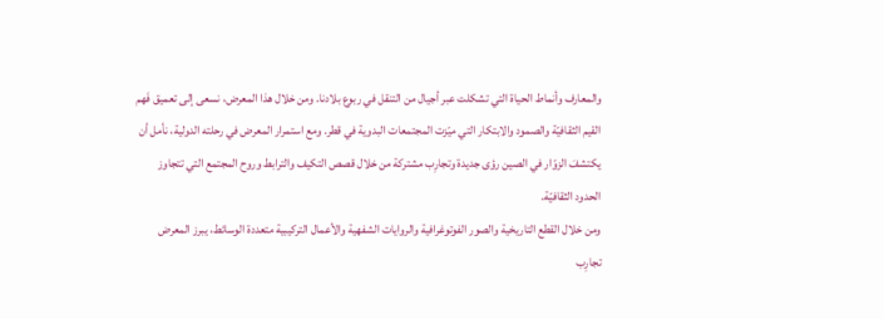والمعارف وأنماط الحياة التي تشكلت عبر أجيال من التنقل في ربوع بلادنا. ومن خلال هذا المعرض، نسعى إلى تعميق فَهم القيم الثقافيّة والصمود والابتكار التي ميّزت المجتمعات البدوية في قطر. ومع استمرار المعرض في رحلته الدولية، نأمل أن يكتشفَ الزوّار في الصين رؤى جديدة وتجارِب مشتركة من خلال قصص التكيف والترابط وروح المجتمع التي تتجاوز الحدود الثقافيّة.
ومن خلال القطع التاريخية والصور الفوتوغرافية والروايات الشفهية والأعمال التركيبية متعددة الوسائط، يبرز المعرض تجارِب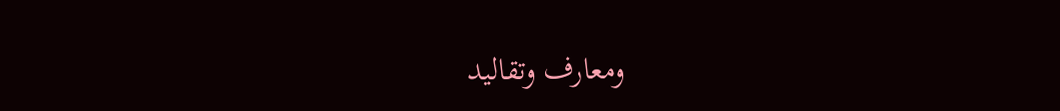ومعارف وتقاليد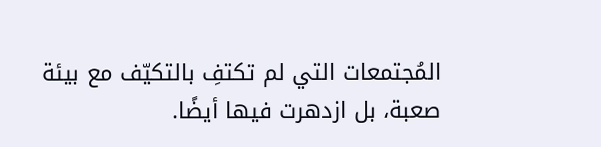المُجتمعات التي لم تكتفِ بالتكيّف مع بيئة صعبة، بل ازدهرت فيها أيضًا.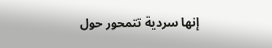إنها سردية تتمحور حول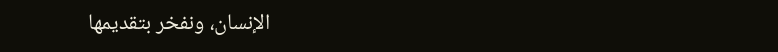الإنسان، ونفخر بتقديمها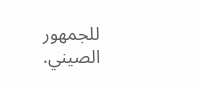للجمهور الصيني.